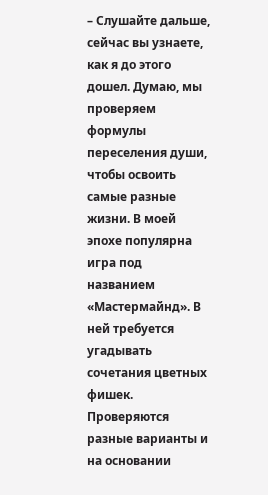– Слушайте дальше, сейчас вы узнаете, как я до этого дошел. Думаю, мы проверяем формулы переселения души, чтобы освоить самые разные жизни. В моей эпохе популярна игра под названием «Мастермайнд». В ней требуется угадывать сочетания цветных фишек. Проверяются разные варианты и на основании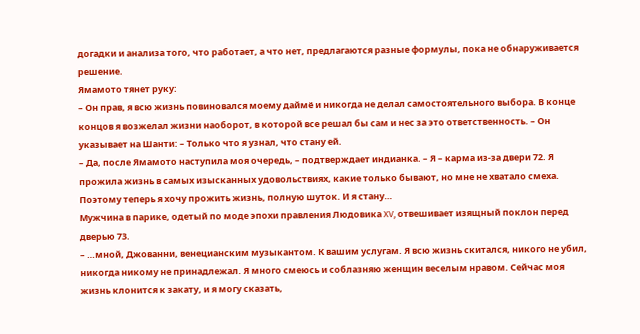догадки и анализа того, что работает, а что нет, предлагаются разные формулы, пока не обнаруживается решение.
Ямамото тянет руку:
– Он прав, я всю жизнь повиновался моему даймё и никогда не делал самостоятельного выбора. В конце концов я возжелал жизни наоборот, в которой все решал бы сам и нес за это ответственность. – Он указывает на Шанти: – Только что я узнал, что стану ей.
– Да, после Ямамото наступила моя очередь, – подтверждает индианка. – Я – карма из-за двери 72. Я прожила жизнь в самых изысканных удовольствиях, какие только бывают, но мне не хватало смеха. Поэтому теперь я хочу прожить жизнь, полную шуток. И я стану…
Мужчина в парике, одетый по моде эпохи правления Людовика XV, отвешивает изящный поклон перед дверью 73.
– …мной, Джованни, венецианским музыкантом. К вашим услугам. Я всю жизнь скитался, никого не убил, никогда никому не принадлежал. Я много смеюсь и соблазняю женщин веселым нравом. Сейчас моя жизнь клонится к закату, и я могу сказать,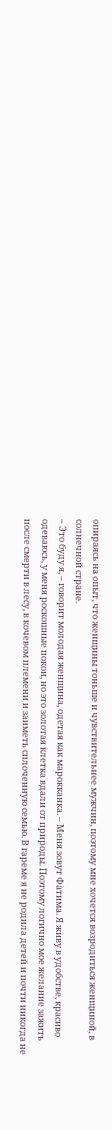опираясь на опыт, что женщины тоньше и чувствительнее мужчин, поэтому мне хочется возродиться женщиной, в солнечной стране.
– Это буду я, – говорит молодая женщина, одетая как марокканка. – Меня зовут Фатима. Я живу в удобстве, красиво одеваюсь, у меня роскошные покои, но это золотая клетка вдали от природы. Поэтому логично мое желание зажить после смерти в лесу, в кочевом племени и заиметь сплоченную семью. В гареме я не родила детей и почти никогда не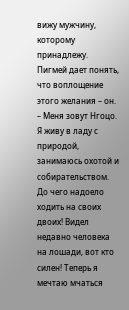вижу мужчину, которому принадлежу.
Пигмей дает понять, что воплощение этого желания – он.
– Меня зовут Нгоцо. Я живу в ладу с природой, занимаюсь охотой и собирательством. До чего надоело ходить на своих двоих! Видел недавно человека на лошади, вот кто силен! Теперь я мечтаю мчаться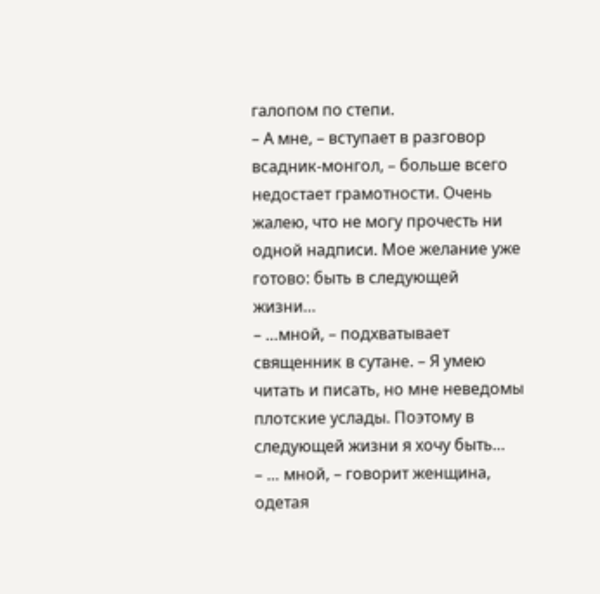галопом по степи.
– А мне, – вступает в разговор всадник-монгол, – больше всего недостает грамотности. Очень жалею, что не могу прочесть ни одной надписи. Мое желание уже готово: быть в следующей жизни…
– …мной, – подхватывает священник в сутане. – Я умею читать и писать, но мне неведомы плотские услады. Поэтому в следующей жизни я хочу быть…
– … мной, – говорит женщина, одетая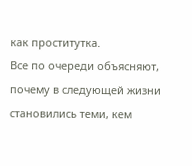как проститутка.
Все по очереди объясняют, почему в следующей жизни становились теми, кем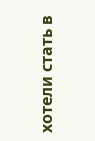хотели стать в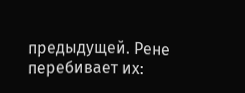предыдущей. Рене перебивает их: